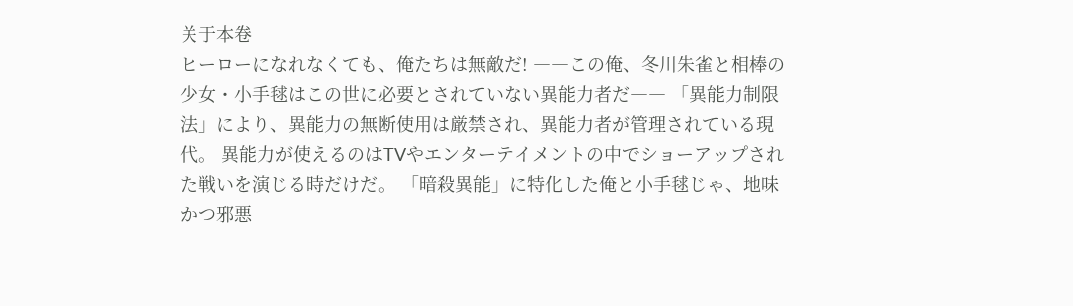关于本卷
ヒーローになれなくても、俺たちは無敵だ! ――この俺、冬川朱雀と相棒の少女・小手毬はこの世に必要とされていない異能力者だ―― 「異能力制限法」により、異能力の無断使用は厳禁され、異能力者が管理されている現代。 異能力が使えるのはTVやエンターテイメントの中でショーアップされた戦いを演じる時だけだ。 「暗殺異能」に特化した俺と小手毬じゃ、地味かつ邪悪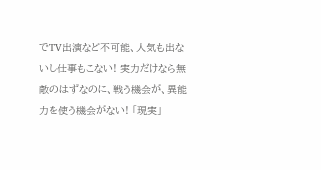でTV出演など不可能、人気も出ないし仕事もこない! 実力だけなら無敵のはずなのに、戦う機会が、異能力を使う機会がない! 「現実」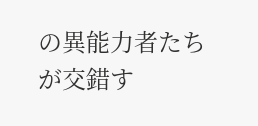の異能力者たちが交錯す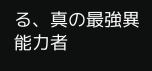る、真の最強異能力者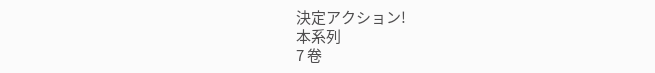決定アクション!
本系列
7 卷